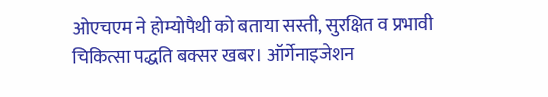ओएचएम ने होम्योपैथी को बताया सस्ती, सुरक्षित व प्रभावी चिकित्सा पद्धति बक्सर खबर। ऑर्गेनाइजेशन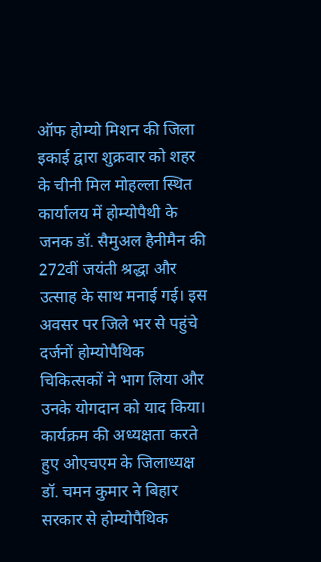ऑफ होम्यो मिशन की जिला इकाई द्वारा शुक्रवार को शहर के चीनी मिल मोहल्ला स्थित कार्यालय में होम्योपैथी के जनक डॉ. सैमुअल हैनीमैन की 272वीं जयंती श्रद्धा और उत्साह के साथ मनाई गई। इस अवसर पर जिले भर से पहुंचे दर्जनों होम्योपैथिक चिकित्सकों ने भाग लिया और उनके योगदान को याद किया। कार्यक्रम की अध्यक्षता करते हुए ओएचएम के जिलाध्यक्ष डॉ. चमन कुमार ने बिहार सरकार से होम्योपैथिक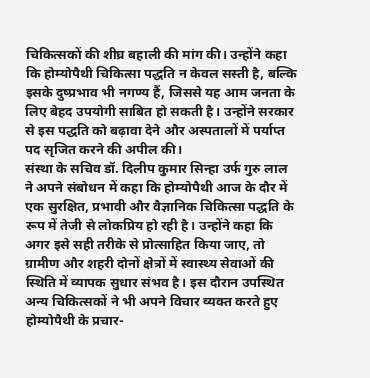चिकित्सकों की शीघ्र बहाली की मांग की। उन्होंने कहा कि होम्योपैथी चिकित्सा पद्धति न केवल सस्ती है, बल्कि इसके दुष्प्रभाव भी नगण्य हैं, जिससे यह आम जनता के लिए बेहद उपयोगी साबित हो सकती है। उन्होंने सरकार से इस पद्धति को बढ़ावा देने और अस्पतालों में पर्याप्त पद सृजित करने की अपील की।
संस्था के सचिव डॉ. दिलीप कुमार सिन्हा उर्फ गुरु लाल ने अपने संबोधन में कहा कि होम्योपैथी आज के दौर में एक सुरक्षित, प्रभावी और वैज्ञानिक चिकित्सा पद्धति के रूप में तेजी से लोकप्रिय हो रही है। उन्होंने कहा कि अगर इसे सही तरीके से प्रोत्साहित किया जाए, तो ग्रामीण और शहरी दोनों क्षेत्रों में स्वास्थ्य सेवाओं की स्थिति में व्यापक सुधार संभव है। इस दौरान उपस्थित अन्य चिकित्सकों ने भी अपने विचार व्यक्त करते हुए होम्योपैथी के प्रचार-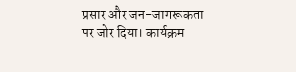प्रसार और जन-जागरूकता पर जोर दिया। कार्यक्रम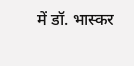में डॉ. भास्कर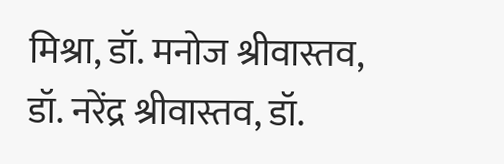मिश्रा, डॉ. मनोज श्रीवास्तव, डॉ. नरेंद्र श्रीवास्तव, डॉ.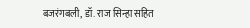बजरंगबली, डॉ. राज सिन्हा सहित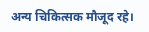अन्य चिकित्सक मौजूद रहे।